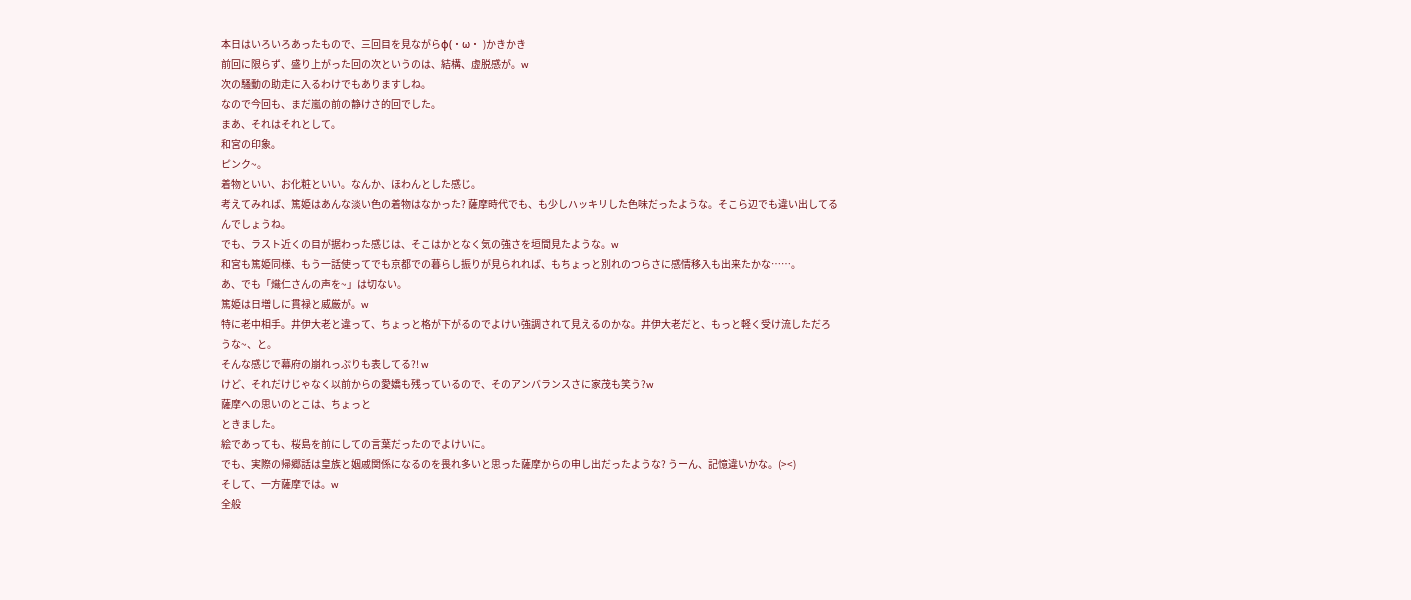本日はいろいろあったもので、三回目を見ながらφ(・ω・ )かきかき
前回に限らず、盛り上がった回の次というのは、結構、虚脱感が。w
次の騒動の助走に入るわけでもありますしね。
なので今回も、まだ嵐の前の静けさ的回でした。
まあ、それはそれとして。
和宮の印象。
ピンク~。
着物といい、お化粧といい。なんか、ほわんとした感じ。
考えてみれば、篤姫はあんな淡い色の着物はなかった? 薩摩時代でも、も少しハッキリした色味だったような。そこら辺でも違い出してるんでしょうね。
でも、ラスト近くの目が据わった感じは、そこはかとなく気の強さを垣間見たような。w
和宮も篤姫同様、もう一話使ってでも京都での暮らし振りが見られれば、もちょっと別れのつらさに感情移入も出来たかな……。
あ、でも「熾仁さんの声を~」は切ない。
篤姫は日増しに貫禄と威厳が。w
特に老中相手。井伊大老と違って、ちょっと格が下がるのでよけい強調されて見えるのかな。井伊大老だと、もっと軽く受け流しただろうな~、と。
そんな感じで幕府の崩れっぷりも表してる?! w
けど、それだけじゃなく以前からの愛嬌も残っているので、そのアンバランスさに家茂も笑う?w
薩摩への思いのとこは、ちょっと
ときました。
絵であっても、桜島を前にしての言葉だったのでよけいに。
でも、実際の帰郷話は皇族と姻戚関係になるのを畏れ多いと思った薩摩からの申し出だったような? うーん、記憶違いかな。(><)
そして、一方薩摩では。w
全般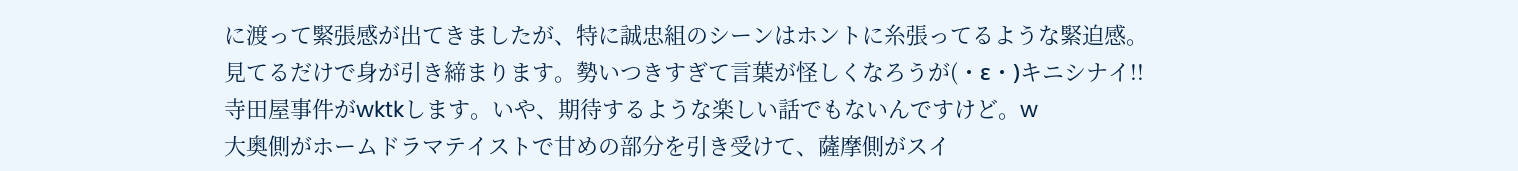に渡って緊張感が出てきましたが、特に誠忠組のシーンはホントに糸張ってるような緊迫感。
見てるだけで身が引き締まります。勢いつきすぎて言葉が怪しくなろうが(・ε・)キニシナイ!!
寺田屋事件がwktkします。いや、期待するような楽しい話でもないんですけど。w
大奥側がホームドラマテイストで甘めの部分を引き受けて、薩摩側がスイ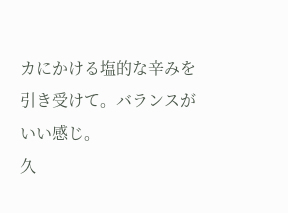カにかける塩的な辛みを引き受けて。バランスがいい感じ。
久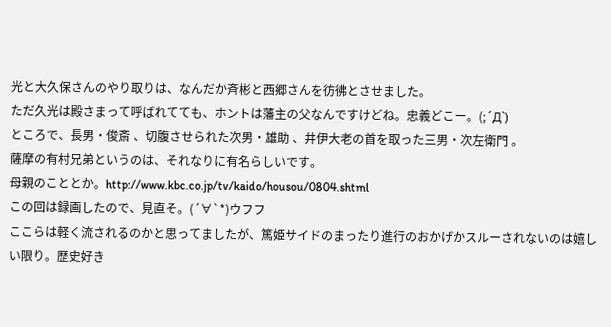光と大久保さんのやり取りは、なんだか斉彬と西郷さんを彷彿とさせました。
ただ久光は殿さまって呼ばれてても、ホントは藩主の父なんですけどね。忠義どこー。(;´Д`)
ところで、長男・俊斎 、切腹させられた次男・雄助 、井伊大老の首を取った三男・次左衛門 。
薩摩の有村兄弟というのは、それなりに有名らしいです。
母親のこととか。http://www.kbc.co.jp/tv/kaido/housou/0804.shtml
この回は録画したので、見直そ。(´∀`*)ウフフ
ここらは軽く流されるのかと思ってましたが、篤姫サイドのまったり進行のおかげかスルーされないのは嬉しい限り。歴史好き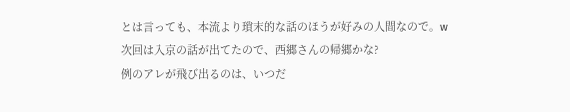とは言っても、本流より瑣末的な話のほうが好みの人間なので。w
次回は入京の話が出てたので、西郷さんの帰郷かな?
例のアレが飛び出るのは、いつだ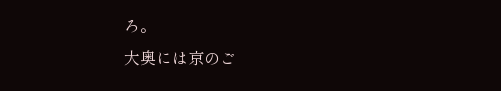ろ。
大奥には京のご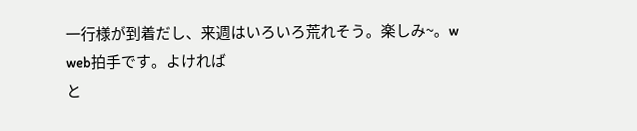一行様が到着だし、来週はいろいろ荒れそう。楽しみ~。w
web拍手です。よければ
と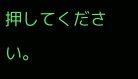押してください。